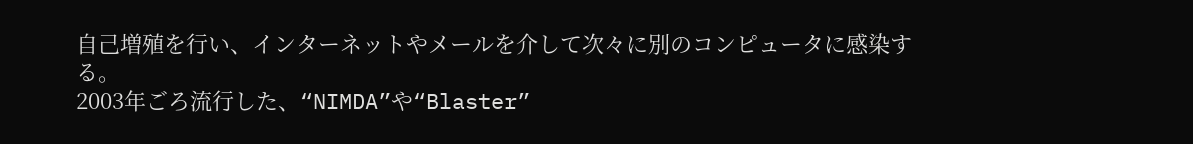自己増殖を行い、インターネットやメールを介して次々に別のコンピュータに感染する。
2003年ごろ流行した、“NIMDA”や“Blaster”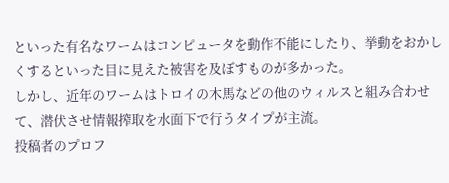といった有名なワームはコンピュータを動作不能にしたり、挙動をおかしくするといった目に見えた被害を及ぼすものが多かった。
しかし、近年のワームはトロイの木馬などの他のウィルスと組み合わせて、潜伏させ情報搾取を水面下で行うタイプが主流。
投稿者のプロフ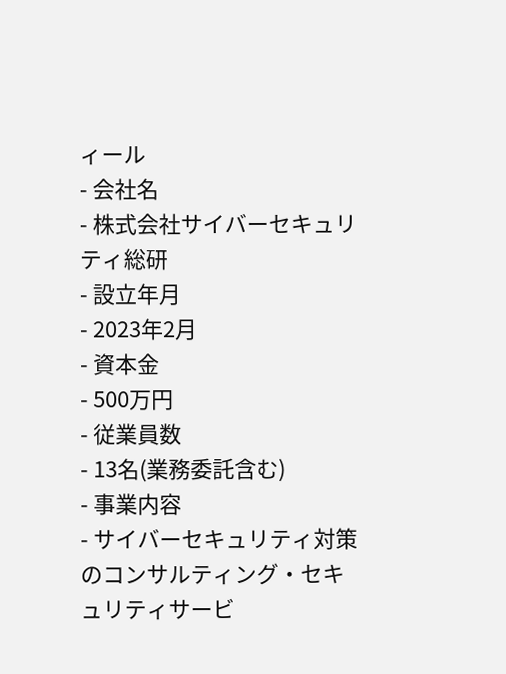ィール
- 会社名
- 株式会社サイバーセキュリティ総研
- 設立年月
- 2023年2月
- 資本金
- 500万円
- 従業員数
- 13名(業務委託含む)
- 事業内容
- サイバーセキュリティ対策のコンサルティング・セキュリティサービ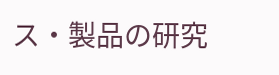ス・製品の研究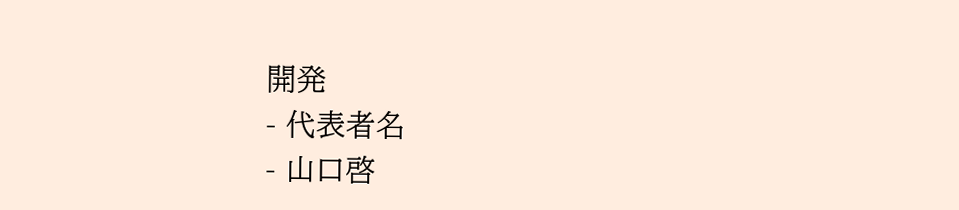開発
- 代表者名
- 山口啓